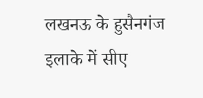लखनऊ के हुसैनगंज इलाके में सीए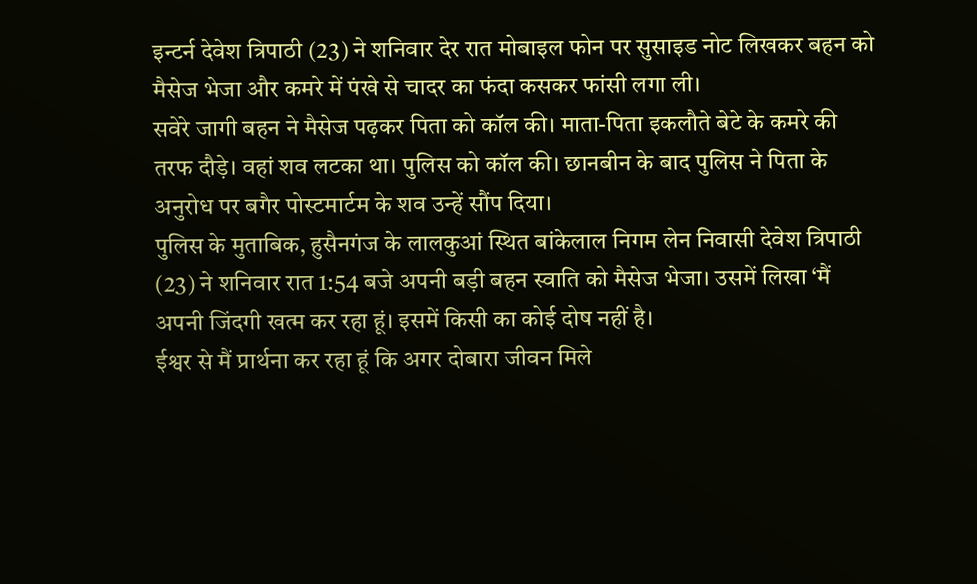इन्टर्न देवेश त्रिपाठी (23) ने शनिवार देर रात मोबाइल फोन पर सुसाइड नोट लिखकर बहन को मैसेज भेजा और कमरे में पंखे से चादर का फंदा कसकर फांसी लगा ली।
सवेरे जागी बहन ने मैसेज पढ़कर पिता को कॉल की। माता-पिता इकलौते बेटे के कमरे की तरफ दौड़े। वहां शव लटका था। पुलिस को कॉल की। छानबीन के बाद पुलिस ने पिता के अनुरोध पर बगैर पोस्टमार्टम के शव उन्हें सौंप दिया।
पुलिस के मुताबिक, हुसैनगंज के लालकुआं स्थित बांकेलाल निगम लेन निवासी देवेश त्रिपाठी (23) ने शनिवार रात 1:54 बजे अपनी बड़ी बहन स्वाति को मैसेज भेजा। उसमें लिखा ‘मैं अपनी जिंदगी खत्म कर रहा हूं। इसमें किसी का कोई दोष नहीं है।
ईश्वर से मैं प्रार्थना कर रहा हूं कि अगर दोबारा जीवन मिले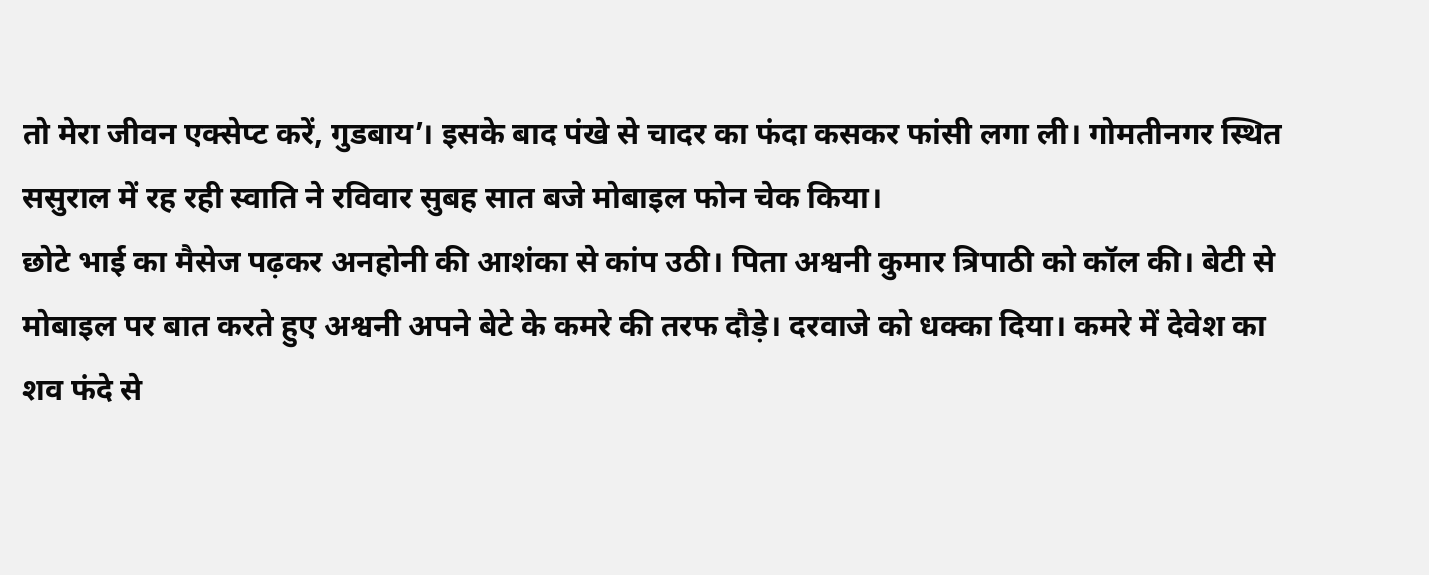तो मेरा जीवन एक्सेप्ट करें, गुडबाय’। इसके बाद पंखे से चादर का फंदा कसकर फांसी लगा ली। गोमतीनगर स्थित ससुराल में रह रही स्वाति ने रविवार सुबह सात बजे मोबाइल फोन चेक किया।
छोटे भाई का मैसेज पढ़कर अनहोनी की आशंका से कांप उठी। पिता अश्वनी कुमार त्रिपाठी को कॉल की। बेटी से मोबाइल पर बात करते हुए अश्वनी अपने बेटे के कमरे की तरफ दौड़े। दरवाजे को धक्का दिया। कमरे में देवेश का शव फंदे से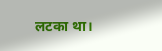लटका था।